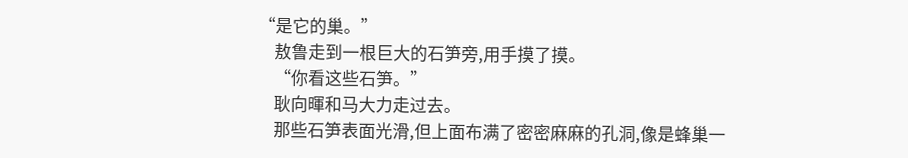“是它的巢。”
    敖鲁走到一根巨大的石笋旁,用手摸了摸。
    “你看这些石笋。”
    耿向暉和马大力走过去。
    那些石笋表面光滑,但上面布满了密密麻麻的孔洞,像是蜂巢一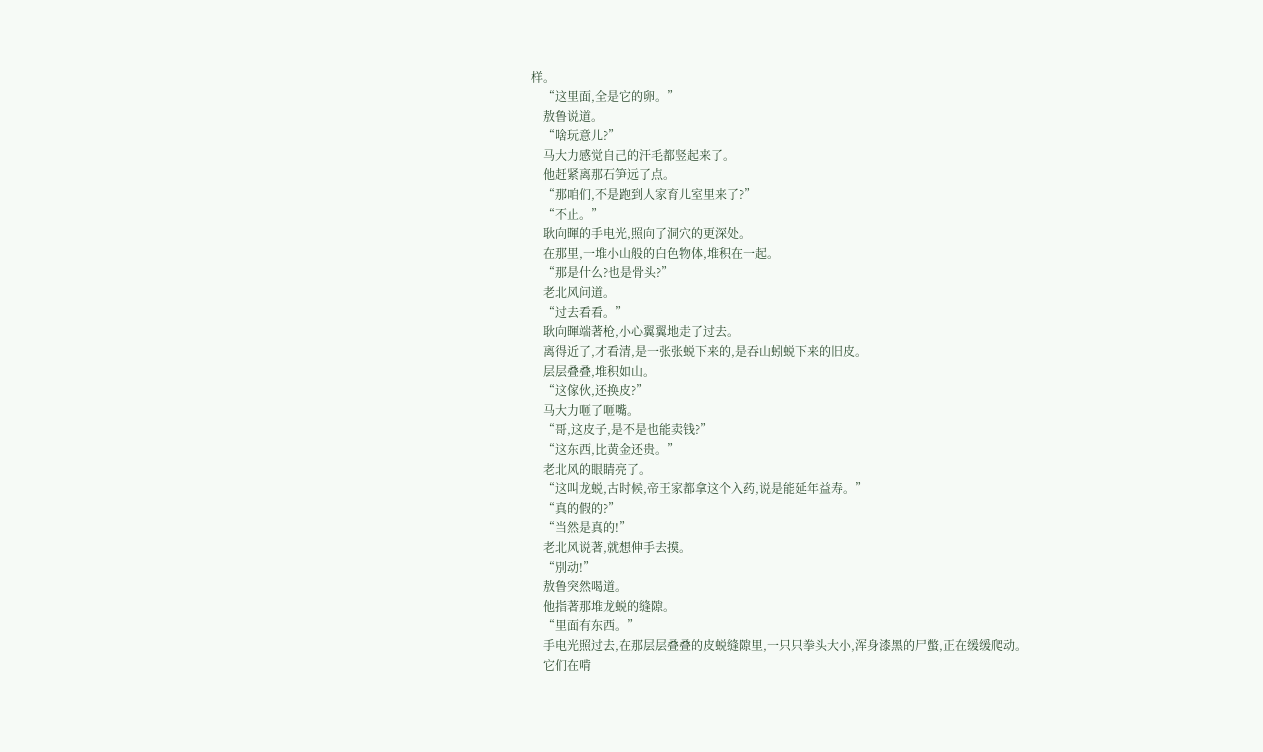样。
    “这里面,全是它的卵。”
    敖鲁说道。
    “啥玩意儿?”
    马大力感觉自己的汗毛都竖起来了。
    他赶紧离那石笋远了点。
    “那咱们,不是跑到人家育儿室里来了?”
    “不止。”
    耿向暉的手电光,照向了洞穴的更深处。
    在那里,一堆小山般的白色物体,堆积在一起。
    “那是什么?也是骨头?”
    老北风问道。
    “过去看看。”
    耿向暉端著枪,小心翼翼地走了过去。
    离得近了,才看清,是一张张蜕下来的,是吞山蚓蜕下来的旧皮。
    层层叠叠,堆积如山。
    “这傢伙,还换皮?”
    马大力咂了咂嘴。
    “哥,这皮子,是不是也能卖钱?”
    “这东西,比黄金还贵。”
    老北风的眼睛亮了。
    “这叫龙蜕,古时候,帝王家都拿这个入药,说是能延年益寿。”
    “真的假的?”
    “当然是真的!”
    老北风说著,就想伸手去摸。
    “別动!”
    敖鲁突然喝道。
    他指著那堆龙蜕的缝隙。
    “里面有东西。”
    手电光照过去,在那层层叠叠的皮蜕缝隙里,一只只拳头大小,浑身漆黑的尸蟞,正在缓缓爬动。
    它们在啃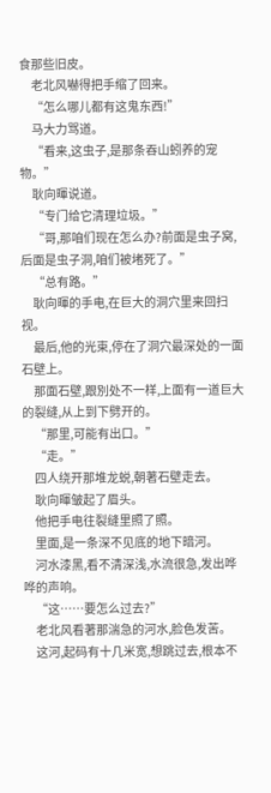食那些旧皮。
    老北风嚇得把手缩了回来。
    “怎么哪儿都有这鬼东西!”
    马大力骂道。
    “看来,这虫子,是那条吞山蚓养的宠物。”
    耿向暉说道。
    “专门给它清理垃圾。”
    “哥,那咱们现在怎么办?前面是虫子窝,后面是虫子洞,咱们被堵死了。”
    “总有路。”
    耿向暉的手电,在巨大的洞穴里来回扫视。
    最后,他的光束,停在了洞穴最深处的一面石壁上。
    那面石壁,跟別处不一样,上面有一道巨大的裂缝,从上到下劈开的。
    “那里,可能有出口。”
    “走。”
    四人绕开那堆龙蜕,朝著石壁走去。
    耿向暉皱起了眉头。
    他把手电往裂缝里照了照。
    里面,是一条深不见底的地下暗河。
    河水漆黑,看不清深浅,水流很急,发出哗哗的声响。
    “这……要怎么过去?”
    老北风看著那湍急的河水,脸色发苦。
    这河,起码有十几米宽,想跳过去,根本不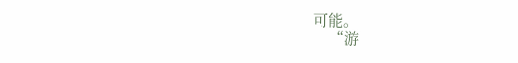可能。
    “游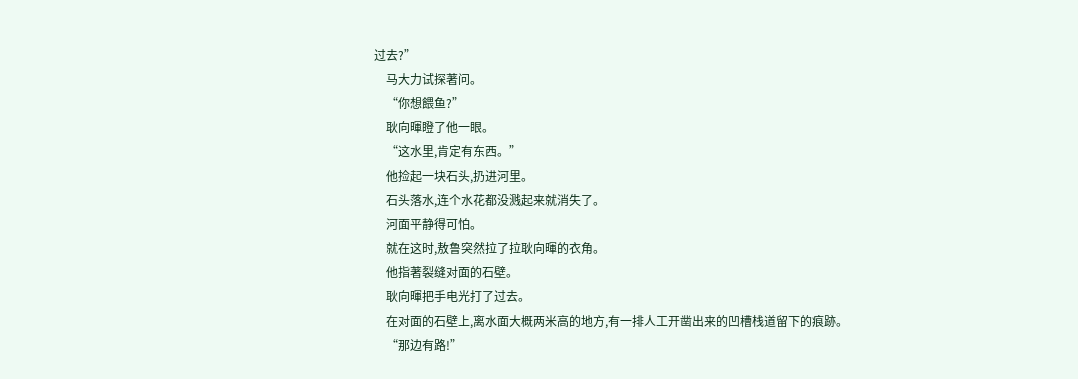过去?”
    马大力试探著问。
    “你想餵鱼?”
    耿向暉瞪了他一眼。
    “这水里,肯定有东西。”
    他捡起一块石头,扔进河里。
    石头落水,连个水花都没溅起来就消失了。
    河面平静得可怕。
    就在这时,敖鲁突然拉了拉耿向暉的衣角。
    他指著裂缝对面的石壁。
    耿向暉把手电光打了过去。
    在对面的石壁上,离水面大概两米高的地方,有一排人工开凿出来的凹槽栈道留下的痕跡。
    “那边有路!”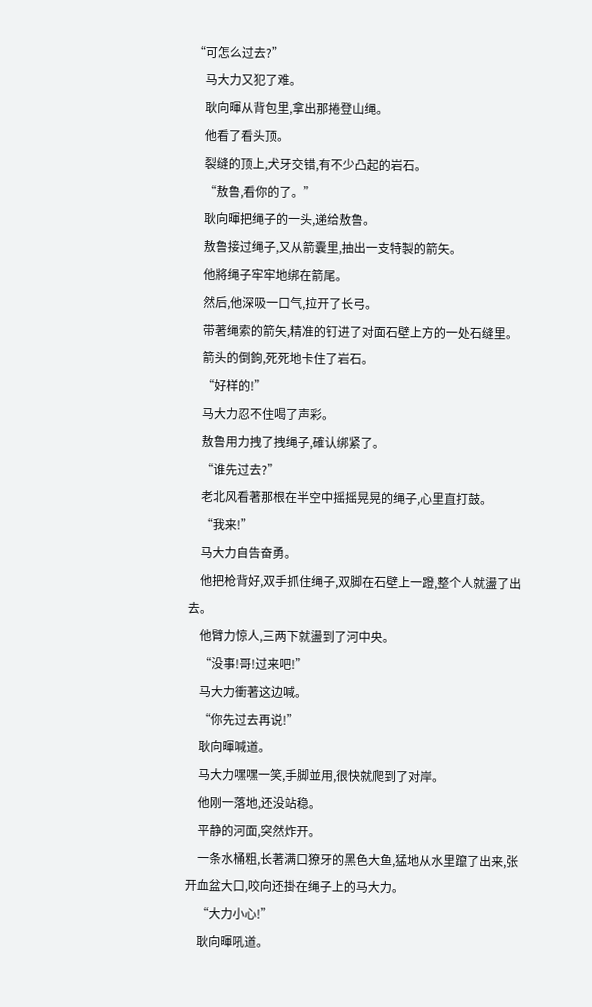“可怎么过去?”
    马大力又犯了难。
    耿向暉从背包里,拿出那捲登山绳。
    他看了看头顶。
    裂缝的顶上,犬牙交错,有不少凸起的岩石。
    “敖鲁,看你的了。”
    耿向暉把绳子的一头,递给敖鲁。
    敖鲁接过绳子,又从箭囊里,抽出一支特製的箭矢。
    他將绳子牢牢地绑在箭尾。
    然后,他深吸一口气,拉开了长弓。
    带著绳索的箭矢,精准的钉进了对面石壁上方的一处石缝里。
    箭头的倒鉤,死死地卡住了岩石。
    “好样的!”
    马大力忍不住喝了声彩。
    敖鲁用力拽了拽绳子,確认绑紧了。
    “谁先过去?”
    老北风看著那根在半空中摇摇晃晃的绳子,心里直打鼓。
    “我来!”
    马大力自告奋勇。
    他把枪背好,双手抓住绳子,双脚在石壁上一蹬,整个人就盪了出去。
    他臂力惊人,三两下就盪到了河中央。
    “没事!哥!过来吧!”
    马大力衝著这边喊。
    “你先过去再说!”
    耿向暉喊道。
    马大力嘿嘿一笑,手脚並用,很快就爬到了对岸。
    他刚一落地,还没站稳。
    平静的河面,突然炸开。
    一条水桶粗,长著满口獠牙的黑色大鱼,猛地从水里躥了出来,张开血盆大口,咬向还掛在绳子上的马大力。
    “大力小心!”
    耿向暉吼道。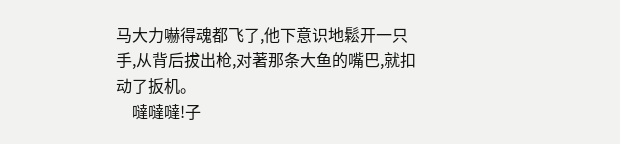马大力嚇得魂都飞了,他下意识地鬆开一只手,从背后拔出枪,对著那条大鱼的嘴巴,就扣动了扳机。
    噠噠噠!子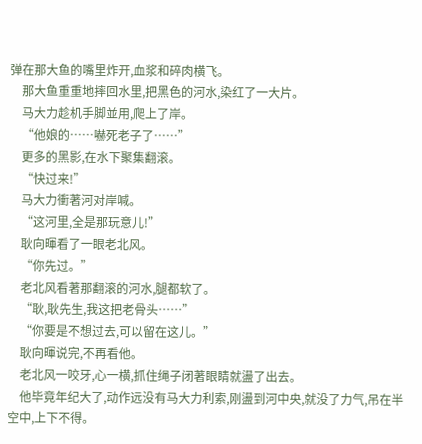弹在那大鱼的嘴里炸开,血浆和碎肉横飞。
    那大鱼重重地摔回水里,把黑色的河水,染红了一大片。
    马大力趁机手脚並用,爬上了岸。
    “他娘的……嚇死老子了……”
    更多的黑影,在水下聚集翻滚。
    “快过来!”
    马大力衝著河对岸喊。
    “这河里,全是那玩意儿!”
    耿向暉看了一眼老北风。
    “你先过。”
    老北风看著那翻滚的河水,腿都软了。
    “耿,耿先生,我这把老骨头……”
    “你要是不想过去,可以留在这儿。”
    耿向暉说完,不再看他。
    老北风一咬牙,心一横,抓住绳子闭著眼睛就盪了出去。
    他毕竟年纪大了,动作远没有马大力利索,刚盪到河中央,就没了力气,吊在半空中,上下不得。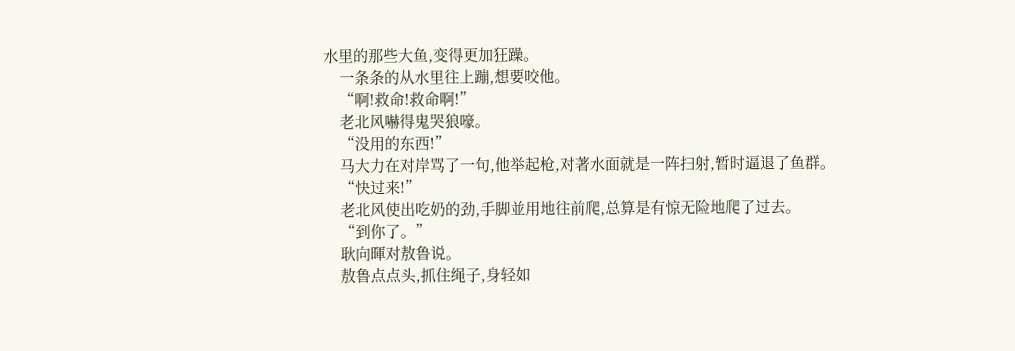水里的那些大鱼,变得更加狂躁。
    一条条的从水里往上蹦,想要咬他。
    “啊!救命!救命啊!”
    老北风嚇得鬼哭狼嚎。
    “没用的东西!”
    马大力在对岸骂了一句,他举起枪,对著水面就是一阵扫射,暂时逼退了鱼群。
    “快过来!”
    老北风使出吃奶的劲,手脚並用地往前爬,总算是有惊无险地爬了过去。
    “到你了。”
    耿向暉对敖鲁说。
    敖鲁点点头,抓住绳子,身轻如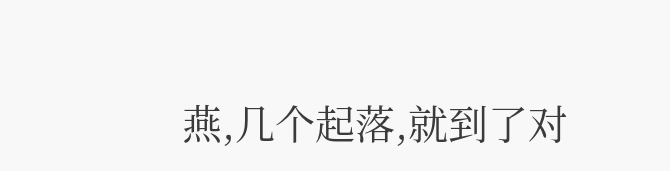燕,几个起落,就到了对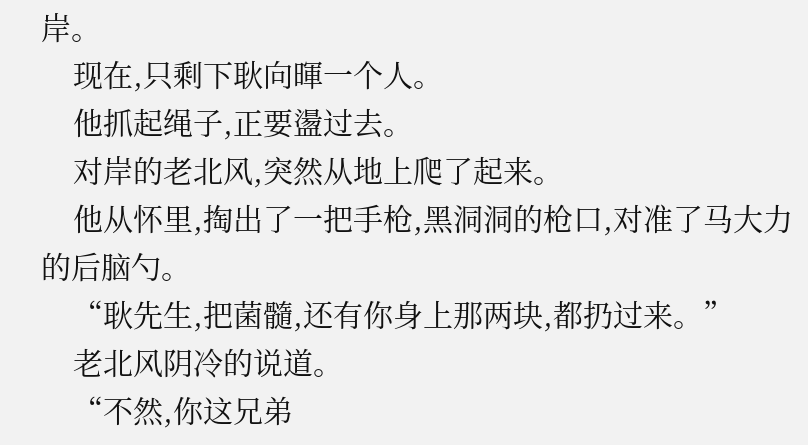岸。
    现在,只剩下耿向暉一个人。
    他抓起绳子,正要盪过去。
    对岸的老北风,突然从地上爬了起来。
    他从怀里,掏出了一把手枪,黑洞洞的枪口,对准了马大力的后脑勺。
    “耿先生,把菌髓,还有你身上那两块,都扔过来。”
    老北风阴冷的说道。
    “不然,你这兄弟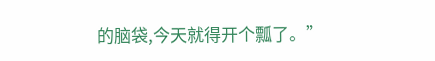的脑袋,今天就得开个瓢了。”